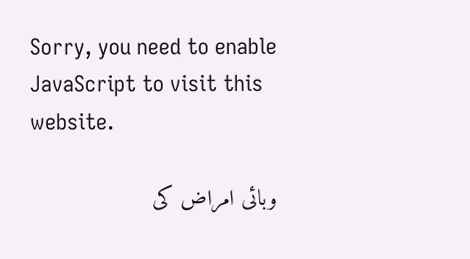Sorry, you need to enable JavaScript to visit this website.

وبائی امراض کی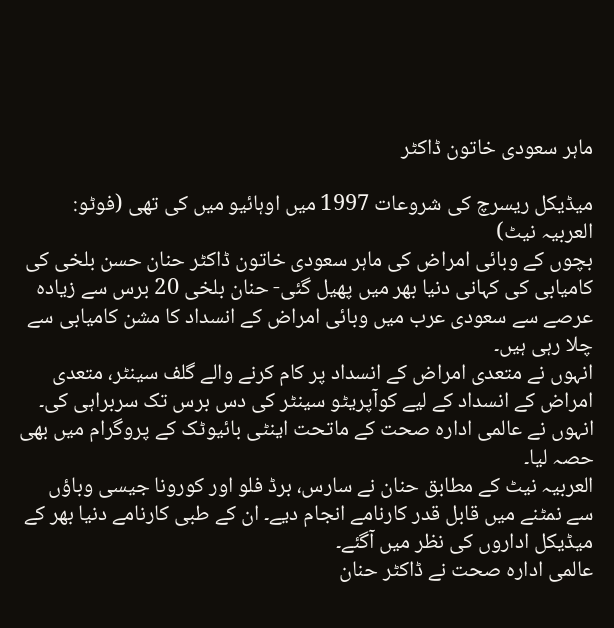ماہر سعودی خاتون ڈاکٹر

میڈیکل ریسرچ کی شروعات 1997 میں اوہائیو میں کی تھی (فوٹو: العربیہ نیٹ)
بچوں کے وبائی امراض کی ماہر سعودی خاتون ڈاکٹر حنان حسن بلخی کی کامیابی کی کہانی دنیا بھر میں پھیل گئی- حنان بلخی 20 برس سے زیادہ عرصے سے سعودی عرب میں وبائی امراض کے انسداد کا مشن کامیابی سے چلا رہی ہیں۔
انہوں نے متعدی امراض کے انسداد پر کام کرنے والے گلف سینٹر، متعدی امراض کے انسداد کے لیے کوآپریٹو سینٹر کی دس برس تک سربراہی کی۔ انہوں نے عالمی ادارہ صحت کے ماتحت اینٹی بائیوٹک کے پروگرام میں بھی حصہ لیا۔
العربیہ نیٹ کے مطابق حنان نے سارس، برڈ فلو اور کورونا جیسی وباؤں سے نمٹنے میں قابل قدر کارنامے انجام دیے۔ ان کے طبی کارنامے دنیا بھر کے میڈیکل اداروں کی نظر میں آگئے۔
عالمی ادارہ صحت نے ڈاکٹر حنان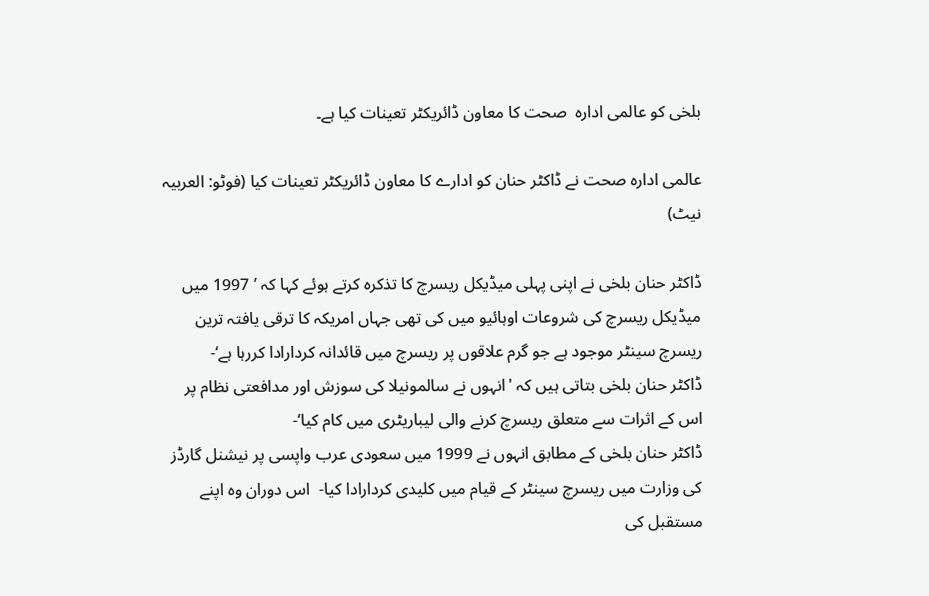بلخی کو عالمی ادارہ  صحت کا معاون ڈائریکٹر تعینات کیا ہے۔

عالمی ادارہ صحت نے ڈاکٹر حنان کو ادارے کا معاون ڈائریکٹر تعینات کیا (فوٹو: العربیہ نیٹ)

ڈاکٹر حنان بلخی نے اپنی پہلی میڈیکل ریسرچ کا تذکرہ کرتے ہوئے کہا کہ ’ 1997 میں میڈیکل ریسرچ کی شروعات اوہائیو میں کی تھی جہاں امریکہ کا ترقی یافتہ ترین ریسرچ سینٹر موجود ہے جو گرم علاقوں پر ریسرچ میں قائدانہ کردارادا کررہا ہے‘-
ڈاکٹر حنان بلخی بتاتی ہیں کہ 'انہوں نے سالمونیلا کی سوزش اور مدافعتی نظام پر اس کے اثرات سے متعلق ریسرچ کرنے والی لیباریٹری میں کام کیا‘-
ڈاکٹر حنان بلخی کے مطابق انہوں نے 1999 میں سعودی عرب واپسی پر نیشنل گارڈز کی وزارت میں ریسرچ سینٹر کے قیام میں کلیدی کردارادا کیا-  اس دوران وہ اپنے مستقبل کی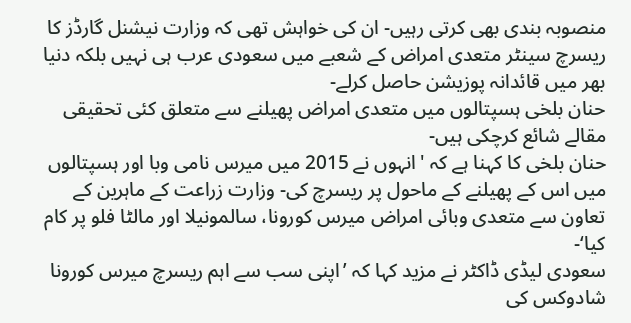منصوبہ بندی بھی کرتی رہیں- ان کی خواہش تھی کہ وزارت نیشنل گارڈز کا ریسرچ سینٹر متعدی امراض کے شعبے میں سعودی عرب ہی نہیں بلکہ دنیا بھر میں قائدانہ پوزیشن حاصل کرلے-
حنان بلخی ہسپتالوں میں متعدی امراض پھیلنے سے متعلق کئی تحقیقی مقالے شائع کرچکی ہیں-
حنان بلخی کا کہنا ہے کہ 'انہوں نے 2015 میں میرس نامی وبا اور ہسپتالوں میں اس کے پھیلنے کے ماحول پر ریسرچ کی- وزارت زراعت کے ماہرین کے تعاون سے متعدی وبائی امراض میرس کورونا، سالمونیلا اور مالٹا فلو پر کام کیا‘-
سعودی لیڈی ڈاکٹر نے مزید کہا کہ ’اپنی سب سے اہم ریسرچ میرس کورونا شادوکس کی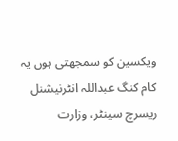ویکسین کو سمجھتی ہوں یہ کام کنگ عبداللہ انٹرنیشنل ریسرچ سینٹر، وزارت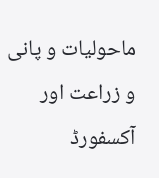ماحولیات و پانی و زراعت اور آکسفورڈ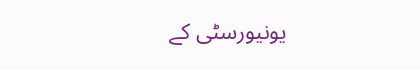یونیورسٹی کے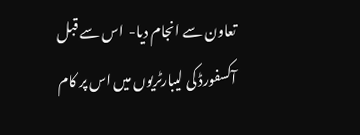تعاون سے انجام دیا-  اس سے قبل آکسفورڈ کی لیبارٹریوں میں اس پر کام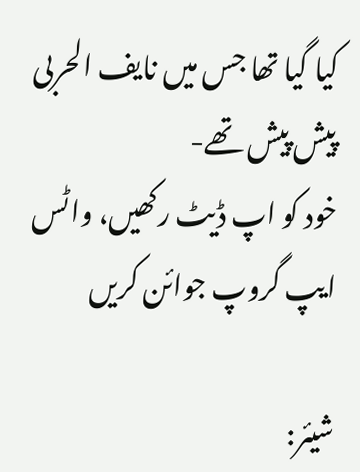کیا گیا تھا جس میں نایف الحربی پیش پیش تھے-
خود کو اپ ڈیٹ رکھیں، واٹس ایپ گروپ جوائن کریں

شیئر: